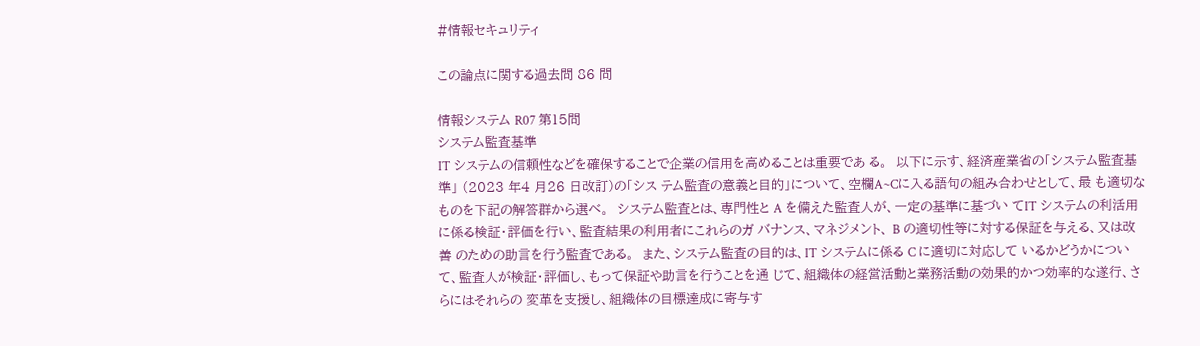#情報セキュリティ

この論点に関する過去問 86 問

情報システム R07 第15問
システム監査基準
IT システムの信頼性などを確保することで企業の信用を高めることは重要であ る。  以下に示す、経済産業省の「システム監査基準」 (2023 年4 月26 日改訂)の「シス テム監査の意義と目的」について、空欄A~Cに入る語句の組み合わせとして、最 も適切なものを下記の解答群から選べ。  システム監査とは、専門性と A を備えた監査人が、一定の基準に基づい てIT システムの利活用に係る検証・評価を行い、監査結果の利用者にこれらのガ バナンス、マネジメント、 B の適切性等に対する保証を与える、又は改善 のための助言を行う監査である。  また、システム監査の目的は、IT システムに係る C に適切に対応して いるかどうかについて、監査人が検証・評価し、もって保証や助言を行うことを通 じて、組織体の経営活動と業務活動の効果的かつ効率的な遂行、さらにはそれらの 変革を支援し、組織体の目標達成に寄与す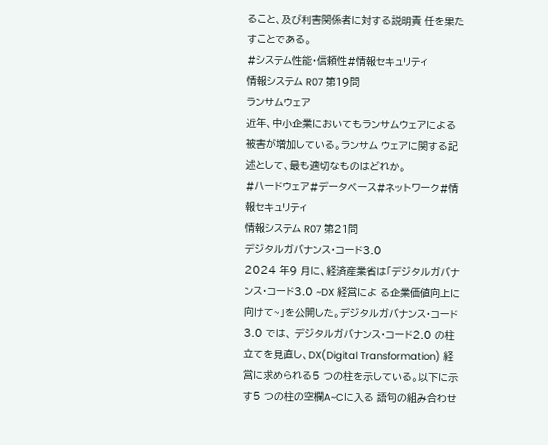ること、及び利害関係者に対する説明責 任を果たすことである。
#システム性能・信頼性#情報セキュリティ
情報システム R07 第19問
ランサムウェア
近年、中小企業においてもランサムウェアによる被害が増加している。ランサム ウェアに関する記述として、最も適切なものはどれか。
#ハードウェア#データベース#ネットワーク#情報セキュリティ
情報システム R07 第21問
デジタルガバナンス・コード3.0
2024 年9 月に、経済産業省は「デジタルガバナンス・コード3.0 ~DX 経営によ る企業価値向上に向けて~」を公開した。デジタルガバナンス・コード3.0 では、 デジタルガバナンス・コード2.0 の柱立てを見直し、DX(Digital Transformation) 経営に求められる5 つの柱を示している。以下に示す5 つの柱の空欄A~Cに入る 語句の組み合わせ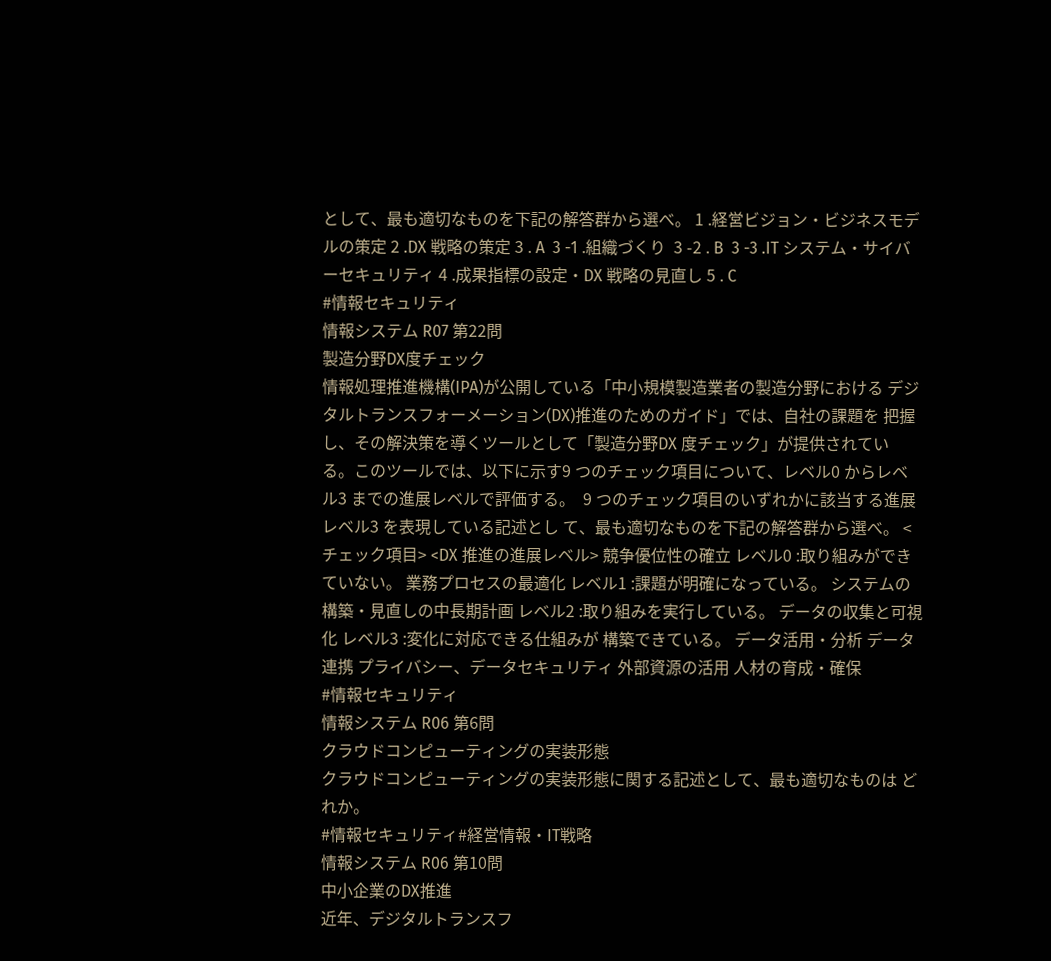として、最も適切なものを下記の解答群から選べ。 1 .経営ビジョン・ビジネスモデルの策定 2 .DX 戦略の策定 3 . A  3 -1 .組織づくり  3 -2 . B  3 -3 .IT システム・サイバーセキュリティ 4 .成果指標の設定・DX 戦略の見直し 5 . C
#情報セキュリティ
情報システム R07 第22問
製造分野DX度チェック
情報処理推進機構(IPA)が公開している「中小規模製造業者の製造分野における デジタルトランスフォーメーション(DX)推進のためのガイド」では、自社の課題を 把握し、その解決策を導くツールとして「製造分野DX 度チェック」が提供されてい る。このツールでは、以下に示す9 つのチェック項目について、レベル0 からレベ ル3 までの進展レベルで評価する。  9 つのチェック項目のいずれかに該当する進展レベル3 を表現している記述とし て、最も適切なものを下記の解答群から選べ。 <チェック項目> <DX 推進の進展レベル> 競争優位性の確立 レベル0 :取り組みができていない。 業務プロセスの最適化 レベル1 :課題が明確になっている。 システムの構築・見直しの中長期計画 レベル2 :取り組みを実行している。 データの収集と可視化 レベル3 :変化に対応できる仕組みが 構築できている。 データ活用・分析 データ連携 プライバシー、データセキュリティ 外部資源の活用 人材の育成・確保
#情報セキュリティ
情報システム R06 第6問
クラウドコンピューティングの実装形態
クラウドコンピューティングの実装形態に関する記述として、最も適切なものは どれか。
#情報セキュリティ#経営情報・IT戦略
情報システム R06 第10問
中小企業のDX推進
近年、デジタルトランスフ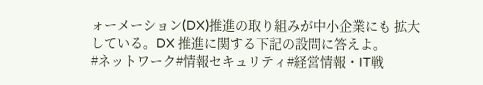ォーメーション(DX)推進の取り組みが中小企業にも 拡大している。DX 推進に関する下記の設問に答えよ。
#ネットワーク#情報セキュリティ#経営情報・IT戦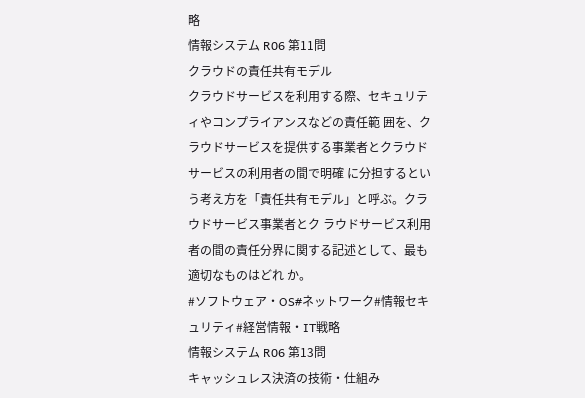略
情報システム R06 第11問
クラウドの責任共有モデル
クラウドサービスを利用する際、セキュリティやコンプライアンスなどの責任範 囲を、クラウドサービスを提供する事業者とクラウドサービスの利用者の間で明確 に分担するという考え方を「責任共有モデル」と呼ぶ。クラウドサービス事業者とク ラウドサービス利用者の間の責任分界に関する記述として、最も適切なものはどれ か。
#ソフトウェア・OS#ネットワーク#情報セキュリティ#経営情報・IT戦略
情報システム R06 第13問
キャッシュレス決済の技術・仕組み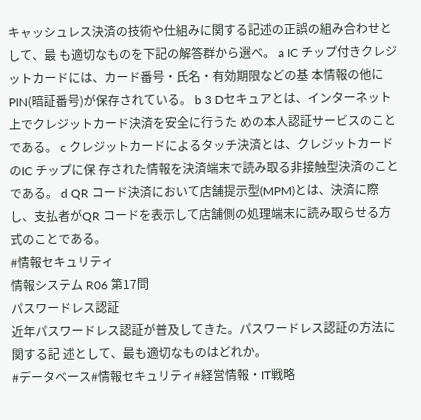キャッシュレス決済の技術や仕組みに関する記述の正誤の組み合わせとして、最 も適切なものを下記の解答群から選べ。 a IC チップ付きクレジットカードには、カード番号・氏名・有効期限などの基 本情報の他にPIN(暗証番号)が保存されている。 b 3 Dセキュアとは、インターネット上でクレジットカード決済を安全に行うた めの本人認証サービスのことである。 c クレジットカードによるタッチ決済とは、クレジットカードのIC チップに保 存された情報を決済端末で読み取る非接触型決済のことである。 d QR コード決済において店舗提示型(MPM)とは、決済に際し、支払者がQR コードを表示して店舗側の処理端末に読み取らせる方式のことである。
#情報セキュリティ
情報システム R06 第17問
パスワードレス認証
近年パスワードレス認証が普及してきた。パスワードレス認証の方法に関する記 述として、最も適切なものはどれか。
#データベース#情報セキュリティ#経営情報・IT戦略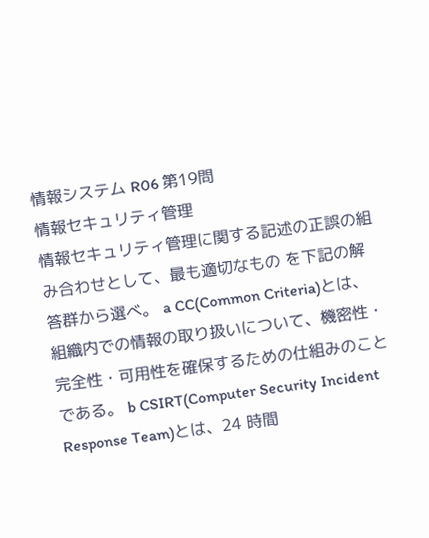情報システム R06 第19問
情報セキュリティ管理
情報セキュリティ管理に関する記述の正誤の組み合わせとして、最も適切なもの を下記の解答群から選べ。 a CC(Common Criteria)とは、組織内での情報の取り扱いについて、機密性・ 完全性・可用性を確保するための仕組みのことである。 b CSIRT(Computer Security Incident Response Team)とは、24 時間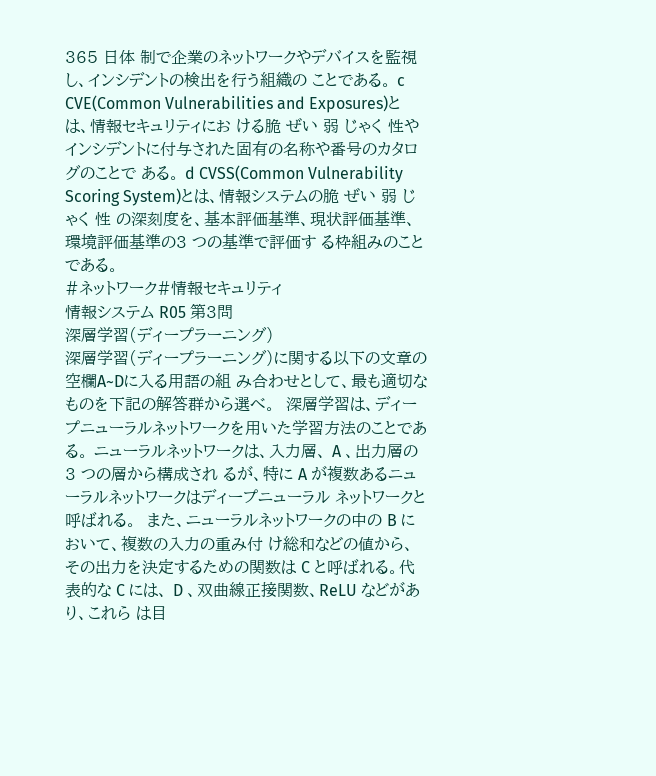365 日体 制で企業のネットワークやデバイスを監視し、インシデントの検出を行う組織の ことである。 c CVE(Common Vulnerabilities and Exposures)とは、情報セキュリティにお ける脆 ぜい 弱 じゃく 性やインシデントに付与された固有の名称や番号のカタログのことで ある。 d CVSS(Common Vulnerability Scoring System)とは、情報システムの脆 ぜい 弱 じゃく 性 の深刻度を、基本評価基準、現状評価基準、環境評価基準の3 つの基準で評価す る枠組みのことである。
#ネットワーク#情報セキュリティ
情報システム R05 第3問
深層学習(ディープラーニング)
深層学習(ディープラーニング)に関する以下の文章の空欄A~Dに入る用語の組 み合わせとして、最も適切なものを下記の解答群から選べ。  深層学習は、ディープニューラルネットワークを用いた学習方法のことである。 ニューラルネットワークは、入力層、 A 、出力層の3 つの層から構成され るが、特に A が複数あるニューラルネットワークはディープニューラル ネットワークと呼ばれる。  また、ニューラルネットワークの中の B において、複数の入力の重み付 け総和などの値から、その出力を決定するための関数は C と呼ばれる。代 表的な C には、 D 、双曲線正接関数、ReLU などがあり、これら は目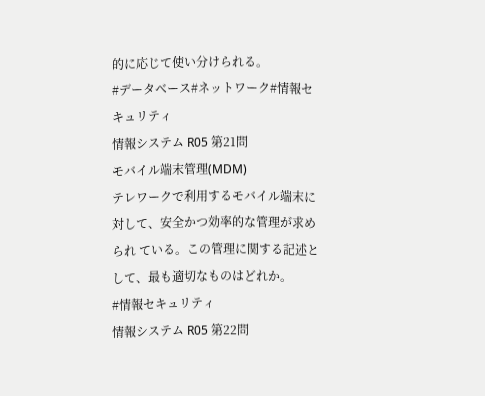的に応じて使い分けられる。
#データベース#ネットワーク#情報セキュリティ
情報システム R05 第21問
モバイル端末管理(MDM)
テレワークで利用するモバイル端末に対して、安全かつ効率的な管理が求められ ている。この管理に関する記述として、最も適切なものはどれか。
#情報セキュリティ
情報システム R05 第22問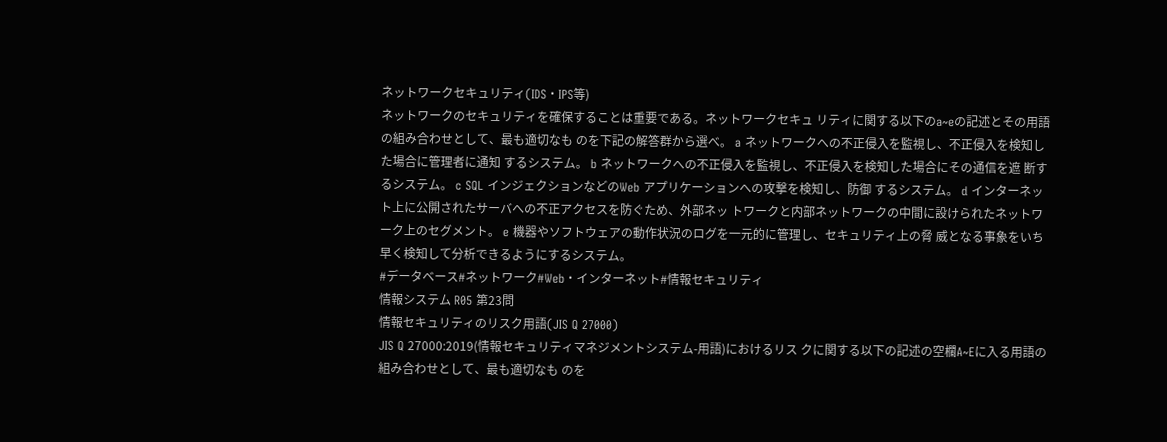ネットワークセキュリティ(IDS・IPS等)
ネットワークのセキュリティを確保することは重要である。ネットワークセキュ リティに関する以下のa~eの記述とその用語の組み合わせとして、最も適切なも のを下記の解答群から選べ。 a ネットワークへの不正侵入を監視し、不正侵入を検知した場合に管理者に通知 するシステム。 b ネットワークへの不正侵入を監視し、不正侵入を検知した場合にその通信を遮 断するシステム。 c SQL インジェクションなどのWeb アプリケーションへの攻撃を検知し、防御 するシステム。 d インターネット上に公開されたサーバへの不正アクセスを防ぐため、外部ネッ トワークと内部ネットワークの中間に設けられたネットワーク上のセグメント。 e 機器やソフトウェアの動作状況のログを一元的に管理し、セキュリティ上の脅 威となる事象をいち早く検知して分析できるようにするシステム。
#データベース#ネットワーク#Web・インターネット#情報セキュリティ
情報システム R05 第23問
情報セキュリティのリスク用語(JIS Q 27000)
JIS Q 27000:2019(情報セキュリティマネジメントシステム-用語)におけるリス クに関する以下の記述の空欄A~Eに入る用語の組み合わせとして、最も適切なも のを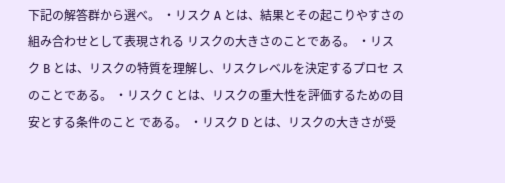下記の解答群から選べ。 ・リスク A とは、結果とその起こりやすさの組み合わせとして表現される リスクの大きさのことである。 ・リスク B とは、リスクの特質を理解し、リスクレベルを決定するプロセ スのことである。 ・リスク C とは、リスクの重大性を評価するための目安とする条件のこと である。 ・リスク D とは、リスクの大きさが受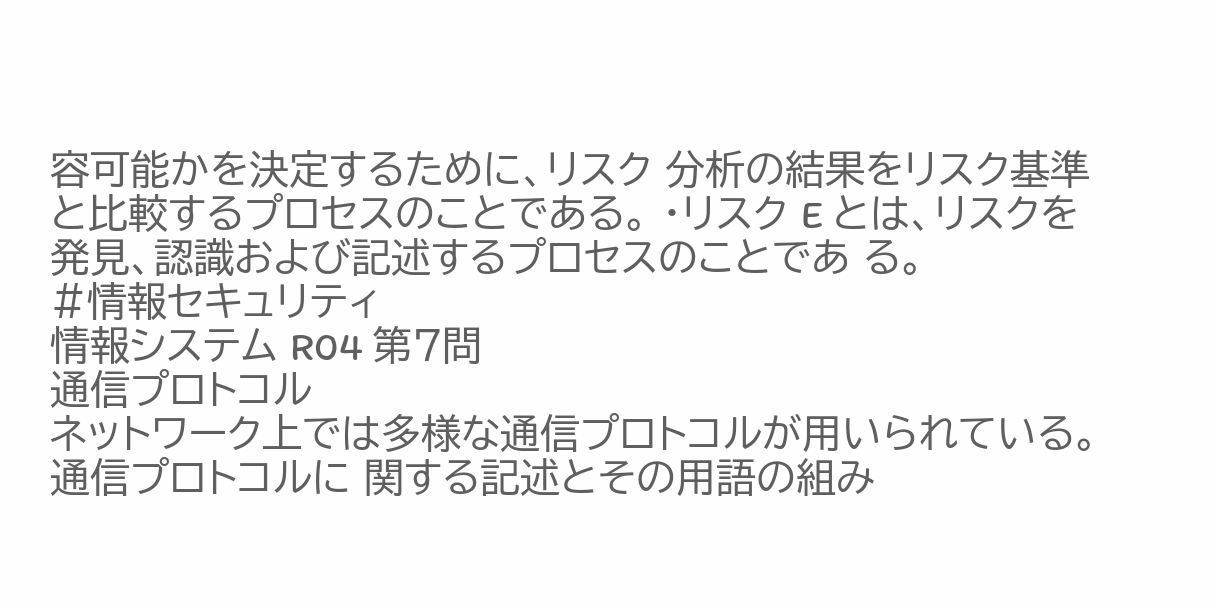容可能かを決定するために、リスク 分析の結果をリスク基準と比較するプロセスのことである。 ・リスク E とは、リスクを発見、認識および記述するプロセスのことであ る。
#情報セキュリティ
情報システム R04 第7問
通信プロトコル
ネットワーク上では多様な通信プロトコルが用いられている。通信プロトコルに 関する記述とその用語の組み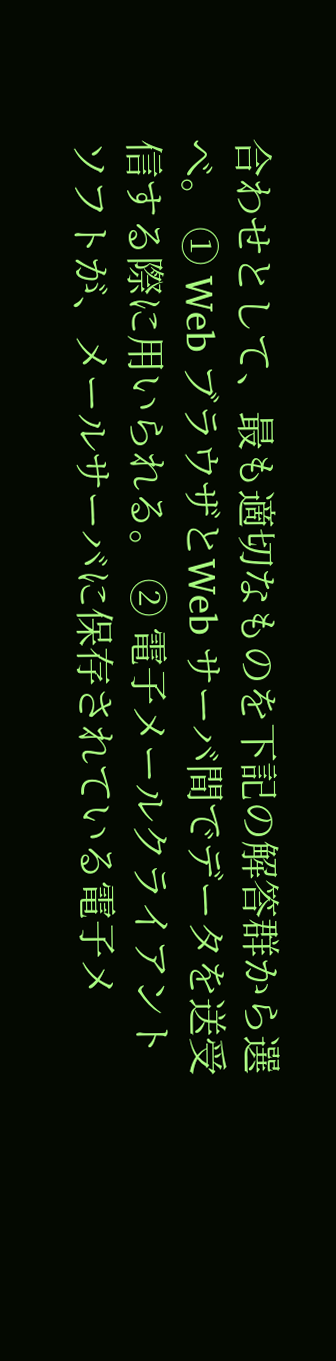合わせとして、最も適切なものを下記の解答群から選 べ。 ① Web ブラウザとWeb サーバ間でデータを送受信する際に用いられる。 ② 電子メールクライアントソフトが、メールサーバに保存されている電子メ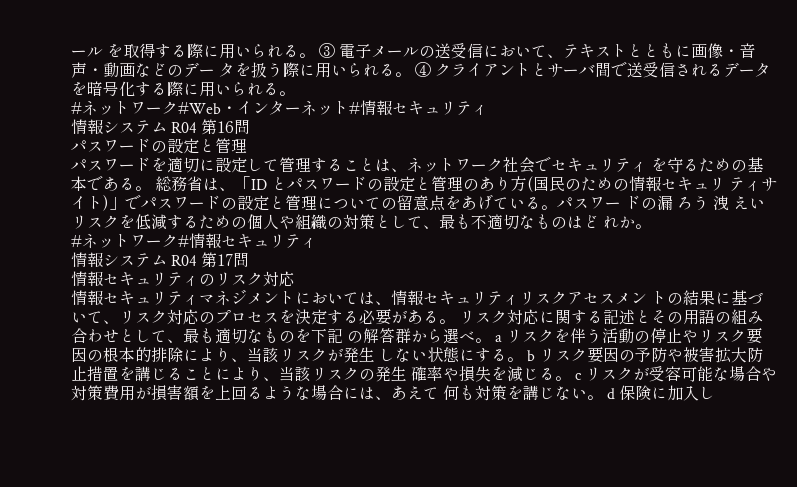ール を取得する際に用いられる。 ③ 電子メールの送受信において、テキストとともに画像・音声・動画などのデー タを扱う際に用いられる。 ④ クライアントとサーバ間で送受信されるデータを暗号化する際に用いられる。
#ネットワーク#Web・インターネット#情報セキュリティ
情報システム R04 第16問
パスワードの設定と管理
パスワードを適切に設定して管理することは、ネットワーク社会でセキュリティ を守るための基本である。 総務省は、「ID とパスワードの設定と管理のあり方(国民のための情報セキュリ ティサイト)」でパスワードの設定と管理についての留意点をあげている。パスワー ドの漏 ろう 洩 えい リスクを低減するための個人や組織の対策として、最も不適切なものはど れか。
#ネットワーク#情報セキュリティ
情報システム R04 第17問
情報セキュリティのリスク対応
情報セキュリティマネジメントにおいては、情報セキュリティリスクアセスメン トの結果に基づいて、リスク対応のプロセスを決定する必要がある。 リスク対応に関する記述とその用語の組み合わせとして、最も適切なものを下記 の解答群から選べ。 a リスクを伴う活動の停止やリスク要因の根本的排除により、当該リスクが発生 しない状態にする。 b リスク要因の予防や被害拡大防止措置を講じることにより、当該リスクの発生 確率や損失を減じる。 c リスクが受容可能な場合や対策費用が損害額を上回るような場合には、あえて 何も対策を講じない。 d 保険に加入し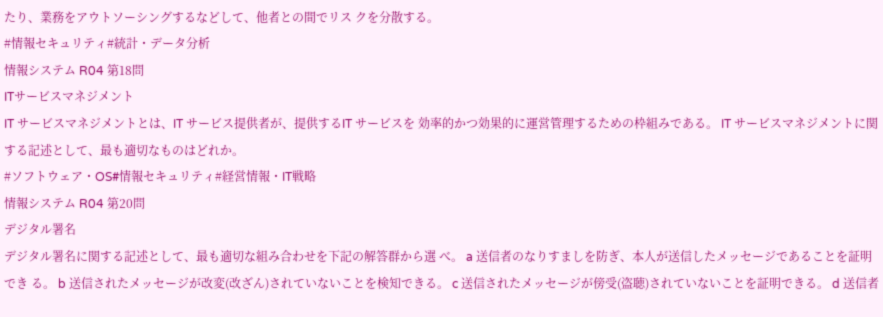たり、業務をアウトソーシングするなどして、他者との間でリス クを分散する。
#情報セキュリティ#統計・データ分析
情報システム R04 第18問
ITサービスマネジメント
IT サービスマネジメントとは、IT サービス提供者が、提供するIT サービスを 効率的かつ効果的に運営管理するための枠組みである。 IT サービスマネジメントに関する記述として、最も適切なものはどれか。
#ソフトウェア・OS#情報セキュリティ#経営情報・IT戦略
情報システム R04 第20問
デジタル署名
デジタル署名に関する記述として、最も適切な組み合わせを下記の解答群から選 べ。 a 送信者のなりすましを防ぎ、本人が送信したメッセージであることを証明でき る。 b 送信されたメッセージが改変(改ざん)されていないことを検知できる。 c 送信されたメッセージが傍受(盗聴)されていないことを証明できる。 d 送信者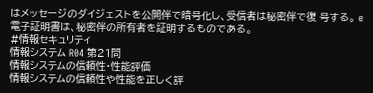はメッセージのダイジェストを公開伴で暗号化し、受信者は秘密伴で復 号する。 e 電子証明書は、秘密伴の所有者を証明するものである。
#情報セキュリティ
情報システム R04 第21問
情報システムの信頼性・性能評価
情報システムの信頼性や性能を正しく評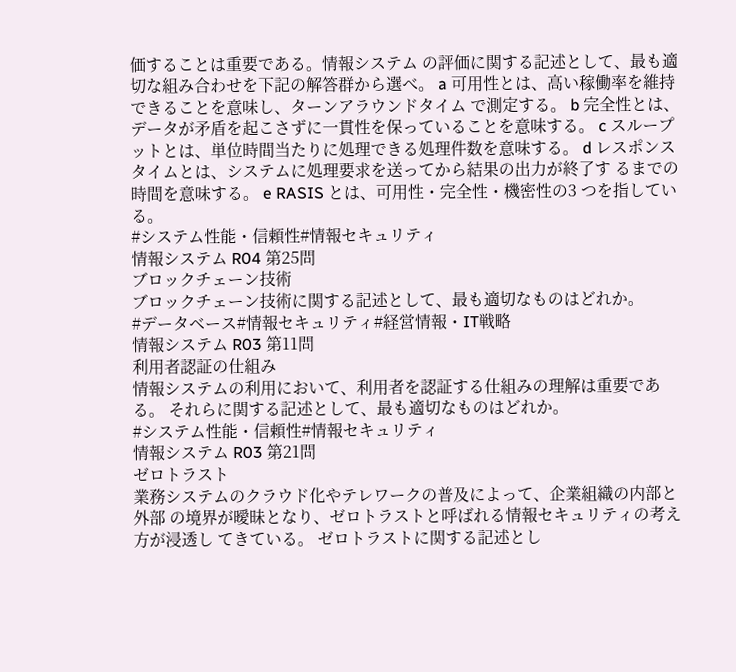価することは重要である。情報システム の評価に関する記述として、最も適切な組み合わせを下記の解答群から選べ。 a 可用性とは、高い稼働率を維持できることを意味し、ターンアラウンドタイム で測定する。 b 完全性とは、データが矛盾を起こさずに一貫性を保っていることを意味する。 c スループットとは、単位時間当たりに処理できる処理件数を意味する。 d レスポンスタイムとは、システムに処理要求を送ってから結果の出力が終了す るまでの時間を意味する。 e RASIS とは、可用性・完全性・機密性の3 つを指している。
#システム性能・信頼性#情報セキュリティ
情報システム R04 第25問
ブロックチェーン技術
ブロックチェーン技術に関する記述として、最も適切なものはどれか。
#データベース#情報セキュリティ#経営情報・IT戦略
情報システム R03 第11問
利用者認証の仕組み
情報システムの利用において、利用者を認証する仕組みの理解は重要である。 それらに関する記述として、最も適切なものはどれか。
#システム性能・信頼性#情報セキュリティ
情報システム R03 第21問
ゼロトラスト
業務システムのクラウド化やテレワークの普及によって、企業組織の内部と外部 の境界が曖昧となり、ゼロトラストと呼ばれる情報セキュリティの考え方が浸透し てきている。 ゼロトラストに関する記述とし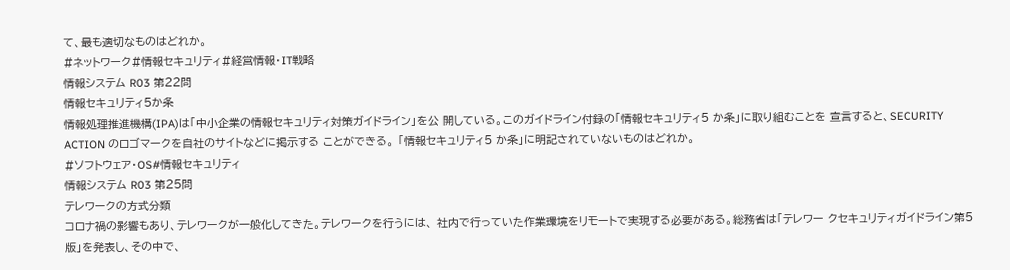て、最も適切なものはどれか。
#ネットワーク#情報セキュリティ#経営情報・IT戦略
情報システム R03 第22問
情報セキュリティ5か条
情報処理推進機構(IPA)は「中小企業の情報セキュリティ対策ガイドライン」を公 開している。このガイドライン付録の「情報セキュリティ5 か条」に取り組むことを 宣言すると、SECURITY ACTION のロゴマークを自社のサイトなどに掲示する ことができる。 「情報セキュリティ5 か条」に明記されていないものはどれか。
#ソフトウェア・OS#情報セキュリティ
情報システム R03 第25問
テレワークの方式分類
コロナ禍の影響もあり、テレワークが一般化してきた。テレワークを行うには、 社内で行っていた作業環境をリモートで実現する必要がある。総務省は「テレワー クセキュリティガイドライン第5 版」を発表し、その中で、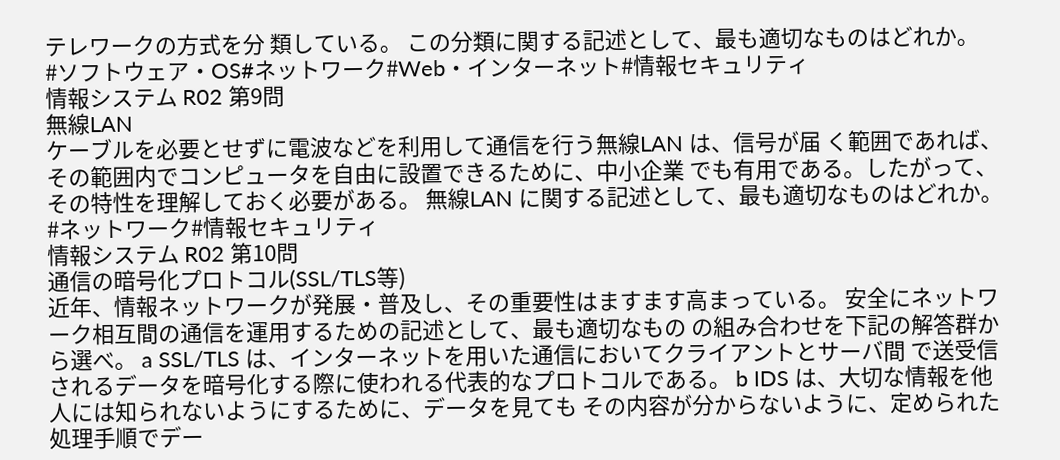テレワークの方式を分 類している。 この分類に関する記述として、最も適切なものはどれか。
#ソフトウェア・OS#ネットワーク#Web・インターネット#情報セキュリティ
情報システム R02 第9問
無線LAN
ケーブルを必要とせずに電波などを利用して通信を行う無線LAN は、信号が届 く範囲であれば、その範囲内でコンピュータを自由に設置できるために、中小企業 でも有用である。したがって、その特性を理解しておく必要がある。 無線LAN に関する記述として、最も適切なものはどれか。
#ネットワーク#情報セキュリティ
情報システム R02 第10問
通信の暗号化プロトコル(SSL/TLS等)
近年、情報ネットワークが発展・普及し、その重要性はますます高まっている。 安全にネットワーク相互間の通信を運用するための記述として、最も適切なもの の組み合わせを下記の解答群から選べ。 a SSL/TLS は、インターネットを用いた通信においてクライアントとサーバ間 で送受信されるデータを暗号化する際に使われる代表的なプロトコルである。 b IDS は、大切な情報を他人には知られないようにするために、データを見ても その内容が分からないように、定められた処理手順でデー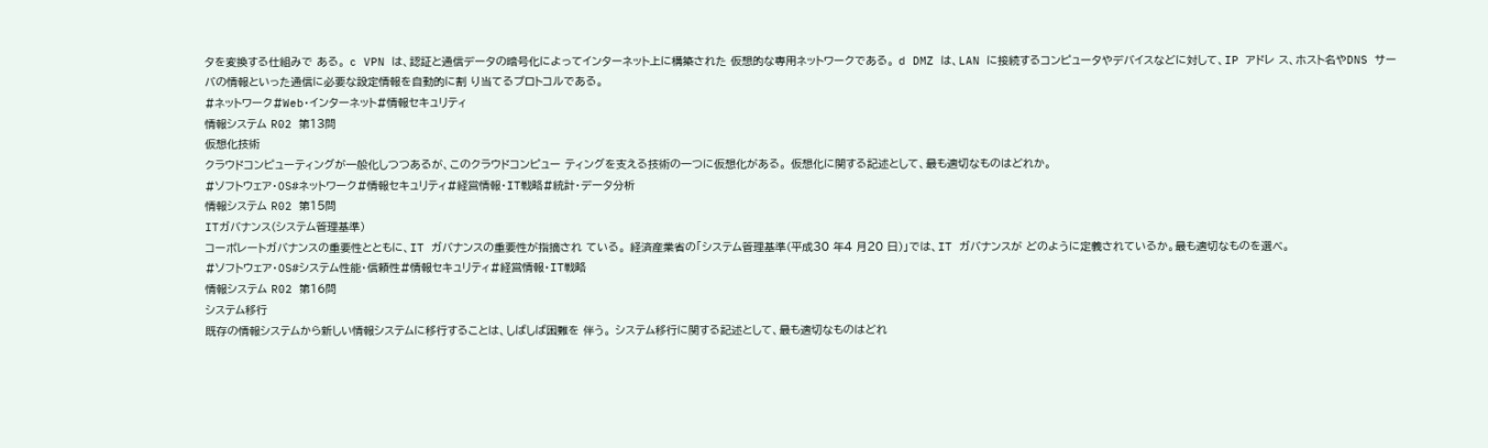タを変換する仕組みで ある。 c VPN は、認証と通信データの暗号化によってインターネット上に構築された 仮想的な専用ネットワークである。 d DMZ は、LAN に接続するコンピュータやデバイスなどに対して、IP アドレ ス、ホスト名やDNS サーバの情報といった通信に必要な設定情報を自動的に割 り当てるプロトコルである。
#ネットワーク#Web・インターネット#情報セキュリティ
情報システム R02 第13問
仮想化技術
クラウドコンピューティングが一般化しつつあるが、このクラウドコンピュー ティングを支える技術の一つに仮想化がある。 仮想化に関する記述として、最も適切なものはどれか。
#ソフトウェア・OS#ネットワーク#情報セキュリティ#経営情報・IT戦略#統計・データ分析
情報システム R02 第15問
ITガバナンス(システム管理基準)
コーポレートガバナンスの重要性とともに、IT ガバナンスの重要性が指摘され ている。 経済産業省の「システム管理基準(平成30 年4 月20 日)」では、IT ガバナンスが どのように定義されているか。最も適切なものを選べ。
#ソフトウェア・OS#システム性能・信頼性#情報セキュリティ#経営情報・IT戦略
情報システム R02 第16問
システム移行
既存の情報システムから新しい情報システムに移行することは、しばしば困難を 伴う。 システム移行に関する記述として、最も適切なものはどれ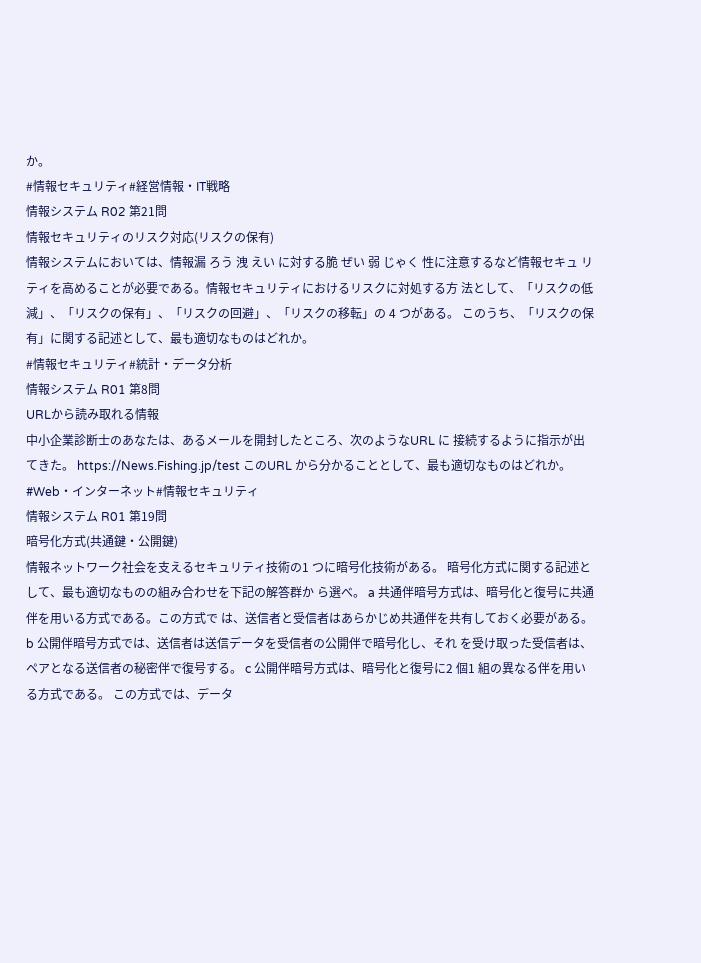か。
#情報セキュリティ#経営情報・IT戦略
情報システム R02 第21問
情報セキュリティのリスク対応(リスクの保有)
情報システムにおいては、情報漏 ろう 洩 えい に対する脆 ぜい 弱 じゃく 性に注意するなど情報セキュ リティを高めることが必要である。情報セキュリティにおけるリスクに対処する方 法として、「リスクの低減」、「リスクの保有」、「リスクの回避」、「リスクの移転」の 4 つがある。 このうち、「リスクの保有」に関する記述として、最も適切なものはどれか。
#情報セキュリティ#統計・データ分析
情報システム R01 第8問
URLから読み取れる情報
中小企業診断士のあなたは、あるメールを開封したところ、次のようなURL に 接続するように指示が出てきた。 https://News.Fishing.jp/test このURL から分かることとして、最も適切なものはどれか。
#Web・インターネット#情報セキュリティ
情報システム R01 第19問
暗号化方式(共通鍵・公開鍵)
情報ネットワーク社会を支えるセキュリティ技術の1 つに暗号化技術がある。 暗号化方式に関する記述として、最も適切なものの組み合わせを下記の解答群か ら選べ。 a 共通伴暗号方式は、暗号化と復号に共通伴を用いる方式である。この方式で は、送信者と受信者はあらかじめ共通伴を共有しておく必要がある。 b 公開伴暗号方式では、送信者は送信データを受信者の公開伴で暗号化し、それ を受け取った受信者は、ペアとなる送信者の秘密伴で復号する。 c 公開伴暗号方式は、暗号化と復号に2 個1 組の異なる伴を用いる方式である。 この方式では、データ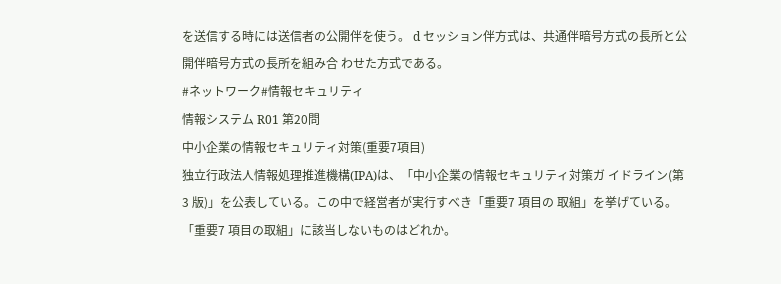を送信する時には送信者の公開伴を使う。 d セッション伴方式は、共通伴暗号方式の長所と公開伴暗号方式の長所を組み合 わせた方式である。
#ネットワーク#情報セキュリティ
情報システム R01 第20問
中小企業の情報セキュリティ対策(重要7項目)
独立行政法人情報処理推進機構(IPA)は、「中小企業の情報セキュリティ対策ガ イドライン(第3 版)」を公表している。この中で経営者が実行すべき「重要7 項目の 取組」を挙げている。 「重要7 項目の取組」に該当しないものはどれか。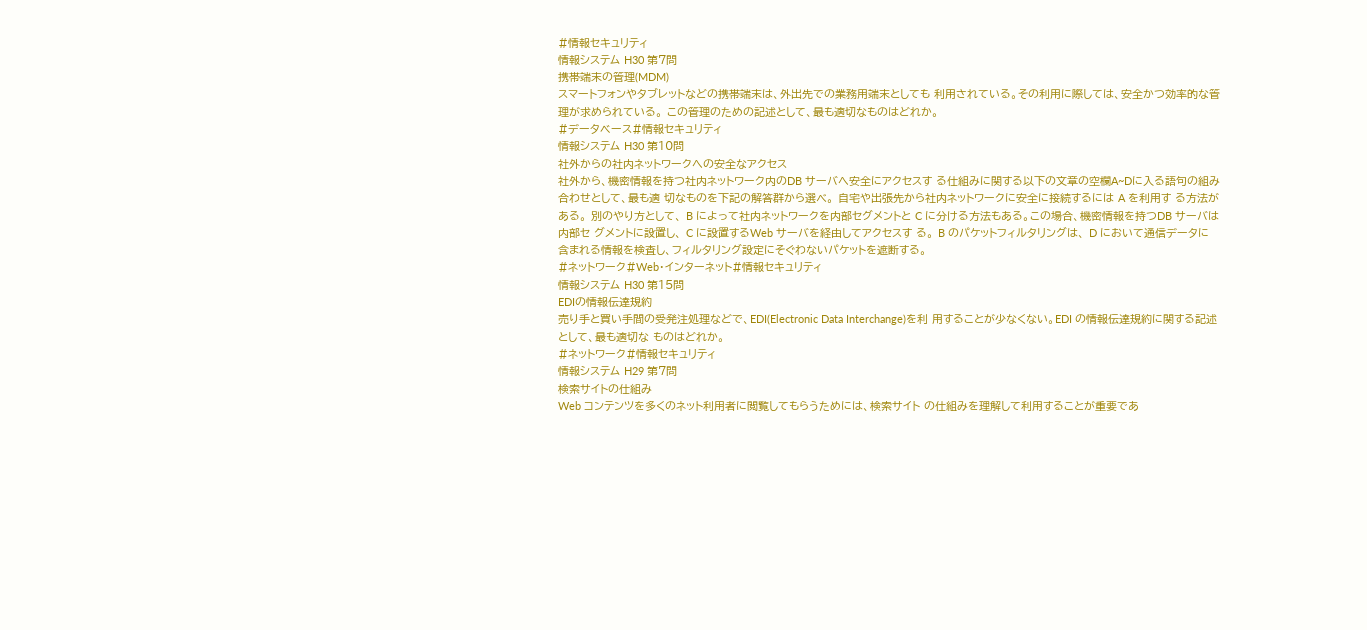#情報セキュリティ
情報システム H30 第7問
携帯端末の管理(MDM)
スマートフォンやタブレットなどの携帯端末は、外出先での業務用端末としても 利用されている。その利用に際しては、安全かつ効率的な管理が求められている。 この管理のための記述として、最も適切なものはどれか。
#データベース#情報セキュリティ
情報システム H30 第10問
社外からの社内ネットワークへの安全なアクセス
社外から、機密情報を持つ社内ネットワーク内のDB サーバへ安全にアクセスす る仕組みに関する以下の文章の空欄A~Dに入る語句の組み合わせとして、最も適 切なものを下記の解答群から選べ。 自宅や出張先から社内ネットワークに安全に接続するには A を利用す る方法がある。 別のやり方として、 B によって社内ネットワークを内部セグメントと C に分ける方法もある。この場合、機密情報を持つDB サーバは内部セ グメントに設置し、 C に設置するWeb サーバを経由してアクセスす る。 B のパケットフィルタリングは、 D において通信データに 含まれる情報を検査し、フィルタリング設定にそぐわないパケットを遮断する。
#ネットワーク#Web・インターネット#情報セキュリティ
情報システム H30 第15問
EDIの情報伝達規約
売り手と買い手間の受発注処理などで、EDI(Electronic Data Interchange)を利 用することが少なくない。EDI の情報伝達規約に関する記述として、最も適切な ものはどれか。
#ネットワーク#情報セキュリティ
情報システム H29 第7問
検索サイトの仕組み
Web コンテンツを多くのネット利用者に閲覧してもらうためには、検索サイト の仕組みを理解して利用することが重要であ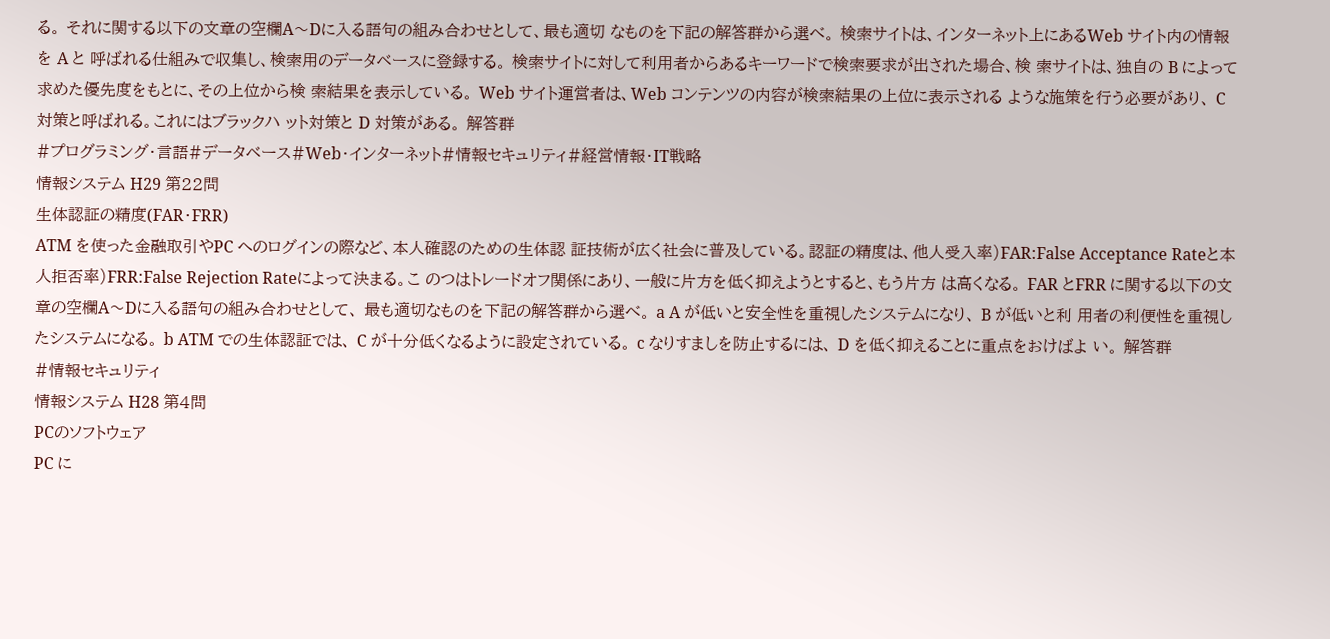る。 それに関する以下の文章の空欄A〜Dに入る語句の組み合わせとして、最も適切 なものを下記の解答群から選べ。 検索サイトは、インターネット上にあるWeb サイト内の情報を A と 呼ばれる仕組みで収集し、検索用のデータベースに登録する。 検索サイトに対して利用者からあるキーワードで検索要求が出された場合、検 索サイトは、独自の B によって求めた優先度をもとに、その上位から検 索結果を表示している。 Web サイト運営者は、Web コンテンツの内容が検索結果の上位に表示される ような施策を行う必要があり、 C 対策と呼ばれる。これにはブラックハ ット対策と D 対策がある。 解答群
#プログラミング・言語#データベース#Web・インターネット#情報セキュリティ#経営情報・IT戦略
情報システム H29 第22問
生体認証の精度(FAR・FRR)
ATM を使った金融取引やPC へのログインの際など、本人確認のための生体認 証技術が広く社会に普及している。認証の精度は、他人受入率)FAR:False Acceptance Rateと本人拒否率)FRR:False Rejection Rateによって決まる。こ のつはトレードオフ関係にあり、一般に片方を低く抑えようとすると、もう片方 は高くなる。 FAR とFRR に関する以下の文章の空欄A〜Dに入る語句の組み合わせとして、 最も適切なものを下記の解答群から選べ。 a A が低いと安全性を重視したシステムになり、 B が低いと利 用者の利便性を重視したシステムになる。 b ATM での生体認証では、 C が十分低くなるように設定されている。 c なりすましを防止するには、 D を低く抑えることに重点をおけばよ い。 解答群
#情報セキュリティ
情報システム H28 第4問
PCのソフトウェア
PC に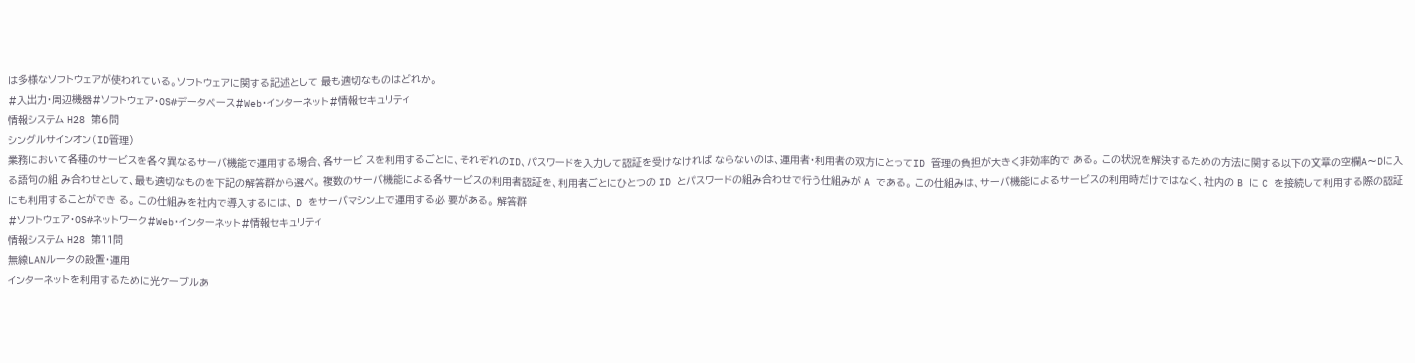は多様なソフトウェアが使われている。ソフトウェアに関する記述として 最も適切なものはどれか。
#入出力・周辺機器#ソフトウェア・OS#データベース#Web・インターネット#情報セキュリティ
情報システム H28 第6問
シングルサインオン(ID管理)
業務において各種のサービスを各々異なるサーバ機能で運用する場合、各サービ スを利用するごとに、それぞれのID、パスワードを入力して認証を受けなければ ならないのは、運用者・利用者の双方にとってID 管理の負担が大きく非効率的で ある。 この状況を解決するための方法に関する以下の文章の空欄A〜Dに入る語句の組 み合わせとして、最も適切なものを下記の解答群から選べ。 複数のサーバ機能による各サービスの利用者認証を、利用者ごとにひとつの ID とパスワードの組み合わせで行う仕組みが A である。 この仕組みは、サーバ機能によるサービスの利用時だけではなく、社内の B に C を接続して利用する際の認証にも利用することができ る。 この仕組みを社内で導入するには、 D をサーバマシン上で運用する必 要がある。 解答群
#ソフトウェア・OS#ネットワーク#Web・インターネット#情報セキュリティ
情報システム H28 第11問
無線LANルータの設置・運用
インターネットを利用するために光ケーブルあ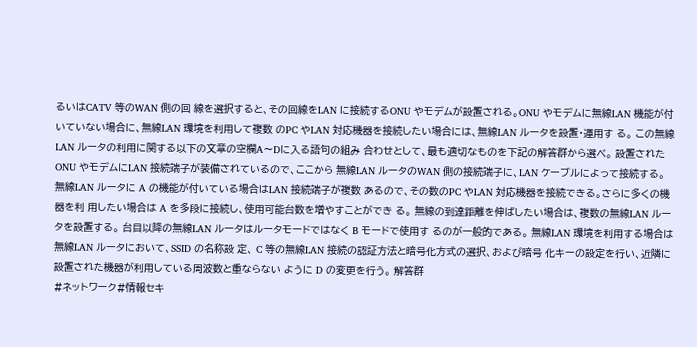るいはCATV 等のWAN 側の回 線を選択すると、その回線をLAN に接続するONU やモデムが設置される。ONU やモデムに無線LAN 機能が付いていない場合に、無線LAN 環境を利用して複数 のPC やLAN 対応機器を接続したい場合には、無線LAN ルータを設置・運用す る。 この無線LAN ルータの利用に関する以下の文章の空欄A〜Dに入る語句の組み 合わせとして、最も適切なものを下記の解答群から選べ。 設置されたONU やモデムにLAN 接続端子が装備されているので、ここから 無線LAN ルータのWAN 側の接続端子に、LAN ケーブルによって接続する。 無線LAN ルータに A の機能が付いている場合はLAN 接続端子が複数 あるので、その数のPC やLAN 対応機器を接続できる。さらに多くの機器を利 用したい場合は A を多段に接続し、使用可能台数を増やすことができ る。 無線の到達距離を伸ばしたい場合は、複数の無線LAN ルータを設置する。 台目以降の無線LAN ルータはルータモードではなく B モードで使用す るのが一般的である。 無線LAN 環境を利用する場合は無線LAN ルータにおいて、SSID の名称設 定、 C 等の無線LAN 接続の認証方法と暗号化方式の選択、および暗号 化キーの設定を行い、近隣に設置された機器が利用している周波数と重ならない ように D の変更を行う。 解答群
#ネットワーク#情報セキ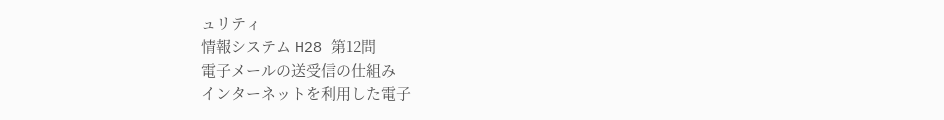ュリティ
情報システム H28 第12問
電子メールの送受信の仕組み
インターネットを利用した電子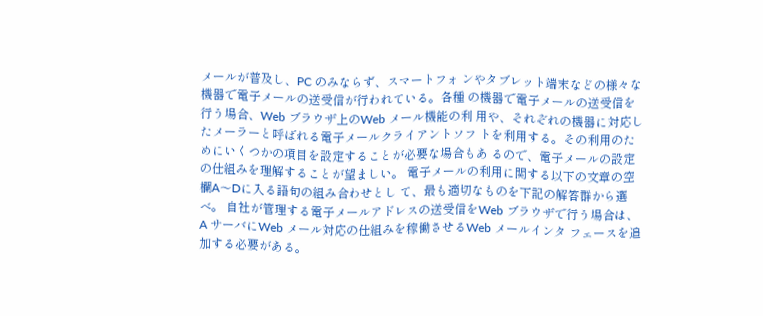メールが普及し、PC のみならず、スマートフォ ンやタブレット端末などの様々な機器で電子メールの送受信が行われている。各種 の機器で電子メールの送受信を行う場合、Web ブラウザ上のWeb メール機能の利 用や、それぞれの機器に対応したメーラーと呼ばれる電子メールクライアントソフ トを利用する。その利用のためにいくつかの項目を設定することが必要な場合もあ るので、電子メールの設定の仕組みを理解することが望ましい。 電子メールの利用に関する以下の文章の空欄A〜Dに入る語句の組み合わせとし て、最も適切なものを下記の解答群から選べ。 自社が管理する電子メールアドレスの送受信をWeb ブラウザで行う場合は、 A サーバにWeb メール対応の仕組みを稼働させるWeb メールインタ フェースを追加する必要がある。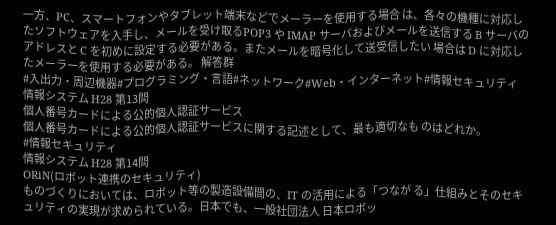一方、PC、スマートフォンやタブレット端末などでメーラーを使用する場合 は、各々の機種に対応したソフトウェアを入手し、メールを受け取るPOP3 や IMAP サーバおよびメールを送信する B サーバのアドレスと C を初めに設定する必要がある。またメールを暗号化して送受信したい 場合は D に対応したメーラーを使用する必要がある。 解答群
#入出力・周辺機器#プログラミング・言語#ネットワーク#Web・インターネット#情報セキュリティ
情報システム H28 第13問
個人番号カードによる公的個人認証サービス
個人番号カードによる公的個人認証サービスに関する記述として、最も適切なも のはどれか。
#情報セキュリティ
情報システム H28 第14問
ORiN(ロボット連携のセキュリティ)
ものづくりにおいては、ロボット等の製造設備間の、IT の活用による「つなが る」仕組みとそのセキュリティの実現が求められている。日本でも、一般社団法人 日本ロボッ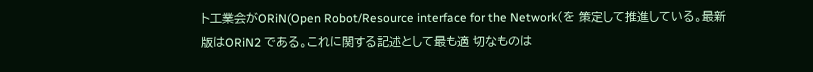ト工業会がORiN(Open Robot/Resource interface for the Network(を 策定して推進している。最新版はORiN2 である。これに関する記述として最も適 切なものは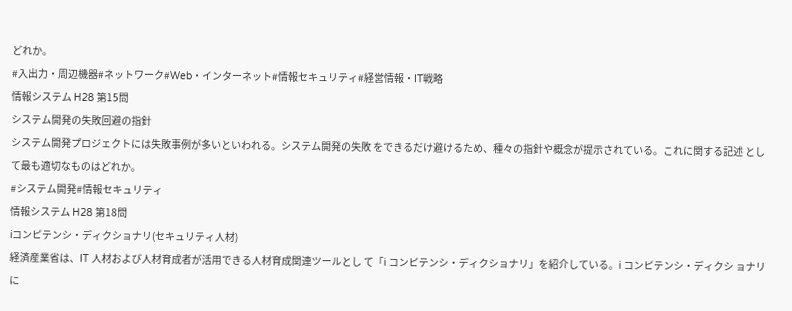どれか。
#入出力・周辺機器#ネットワーク#Web・インターネット#情報セキュリティ#経営情報・IT戦略
情報システム H28 第15問
システム開発の失敗回避の指針
システム開発プロジェクトには失敗事例が多いといわれる。システム開発の失敗 をできるだけ避けるため、種々の指針や概念が提示されている。これに関する記述 として最も適切なものはどれか。
#システム開発#情報セキュリティ
情報システム H28 第18問
iコンピテンシ・ディクショナリ(セキュリティ人材)
経済産業省は、IT 人材および人材育成者が活用できる人材育成関連ツールとし て「i コンピテンシ・ディクショナリ」を紹介している。i コンピテンシ・ディクシ ョナリに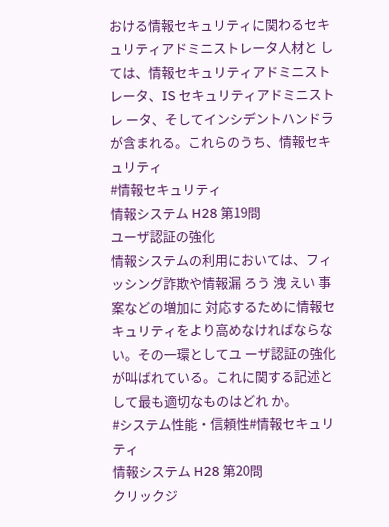おける情報セキュリティに関わるセキュリティアドミニストレータ人材と しては、情報セキュリティアドミニストレータ、IS セキュリティアドミニストレ ータ、そしてインシデントハンドラが含まれる。これらのうち、情報セキュリティ
#情報セキュリティ
情報システム H28 第19問
ユーザ認証の強化
情報システムの利用においては、フィッシング詐欺や情報漏 ろう 洩 えい 事案などの増加に 対応するために情報セキュリティをより高めなければならない。その一環としてユ ーザ認証の強化が叫ばれている。これに関する記述として最も適切なものはどれ か。
#システム性能・信頼性#情報セキュリティ
情報システム H28 第20問
クリックジ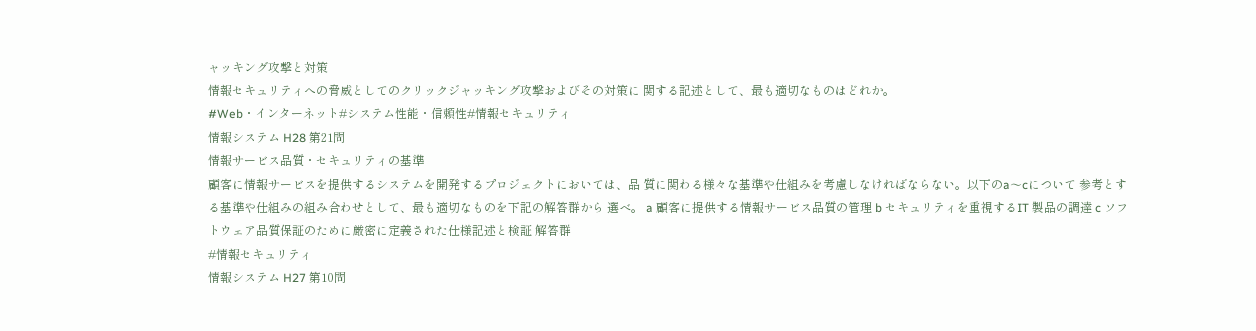ャッキング攻撃と対策
情報セキュリティへの脅威としてのクリックジャッキング攻撃およびその対策に 関する記述として、最も適切なものはどれか。
#Web・インターネット#システム性能・信頼性#情報セキュリティ
情報システム H28 第21問
情報サービス品質・セキュリティの基準
顧客に情報サービスを提供するシステムを開発するプロジェクトにおいては、品 質に関わる様々な基準や仕組みを考慮しなければならない。以下のa〜cについて 参考とする基準や仕組みの組み合わせとして、最も適切なものを下記の解答群から 選べ。 a 顧客に提供する情報サービス品質の管理 b セキュリティを重視するIT 製品の調達 c ソフトウェア品質保証のために厳密に定義された仕様記述と検証 解答群
#情報セキュリティ
情報システム H27 第10問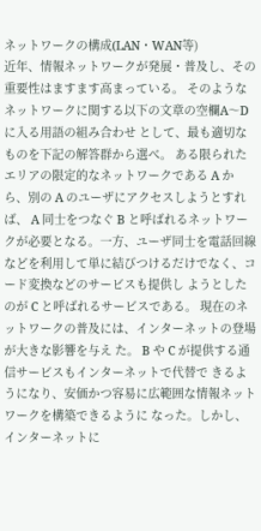ネットワークの構成(LAN・WAN等)
近年、情報ネットワークが発展・普及し、その重要性はますます高まっている。 そのようなネットワークに関する以下の文章の空欄A〜Dに入る用語の組み合わせ として、最も適切なものを下記の解答群から選べ。 ある限られたエリアの限定的なネットワークである A から、別の A のユーザにアクセスしようとすれば、 A 同士をつなぐ B と呼ばれるネットワークが必要となる。一方、ユーザ同士を電話回線 などを利用して単に結びつけるだけでなく、コード変換などのサービスも提供し ようとしたのが C と呼ばれるサービスである。 現在のネットワークの普及には、インターネットの登場が大きな影響を与え た。 B や C が提供する通信サービスもインターネットで代替で きるようになり、安価かつ容易に広範囲な情報ネットワークを構築できるように なった。しかし、インターネットに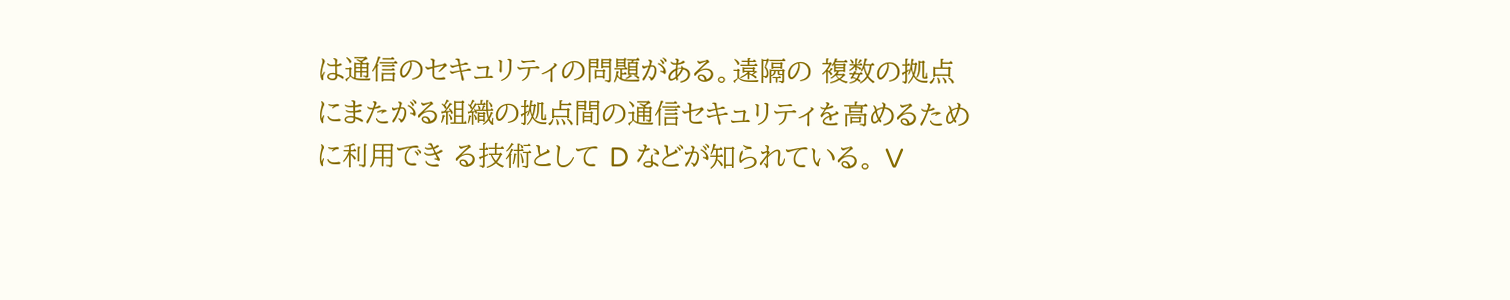は通信のセキュリティの問題がある。遠隔の 複数の拠点にまたがる組織の拠点間の通信セキュリティを高めるために利用でき る技術として D などが知られている。 V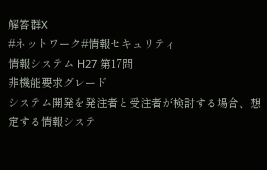解答群X
#ネットワーク#情報セキュリティ
情報システム H27 第17問
非機能要求グレード
システム開発を発注者と受注者が検討する場合、想定する情報システ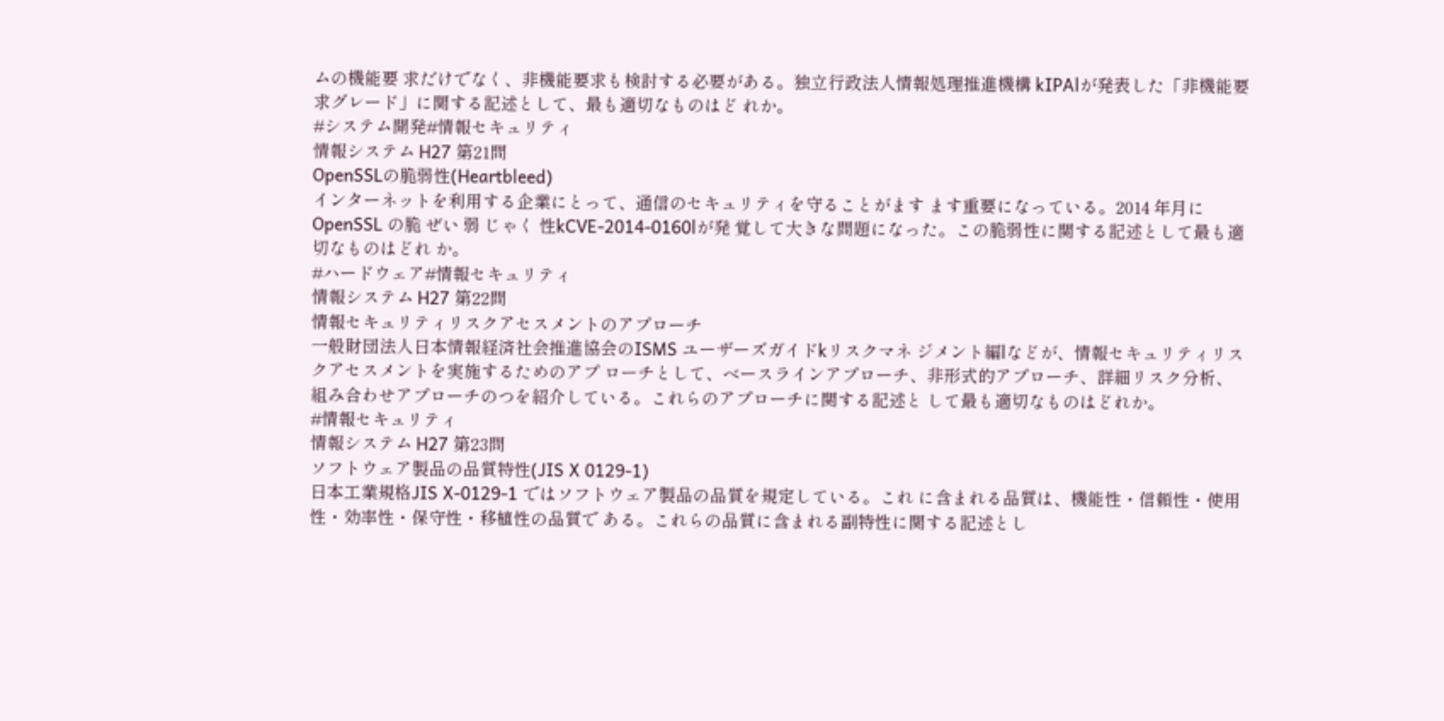ムの機能要 求だけでなく、非機能要求も検討する必要がある。独立行政法人情報処理推進機構 kIPAlが発表した「非機能要求グレード」に関する記述として、最も適切なものはど れか。
#システム開発#情報セキュリティ
情報システム H27 第21問
OpenSSLの脆弱性(Heartbleed)
インターネットを利用する企業にとって、通信のセキュリティを守ることがます ます重要になっている。2014 年月にOpenSSL の脆 ぜい 弱 じゃく 性kCVE-2014-0160lが発 覚して大きな問題になった。この脆弱性に関する記述として最も適切なものはどれ か。
#ハードウェア#情報セキュリティ
情報システム H27 第22問
情報セキュリティリスクアセスメントのアプローチ
一般財団法人日本情報経済社会推進協会のISMS ユーザーズガイドkリスクマネ ジメント編lなどが、情報セキュリティリスクアセスメントを実施するためのアプ ローチとして、ベースラインアプローチ、非形式的アプローチ、詳細リスク分析、 組み合わせアプローチのつを紹介している。これらのアプローチに関する記述と して最も適切なものはどれか。
#情報セキュリティ
情報システム H27 第23問
ソフトウェア製品の品質特性(JIS X 0129-1)
日本工業規格JIS X-0129-1 ではソフトウェア製品の品質を規定している。これ に含まれる品質は、機能性・信頼性・使用性・効率性・保守性・移植性の品質で ある。これらの品質に含まれる副特性に関する記述とし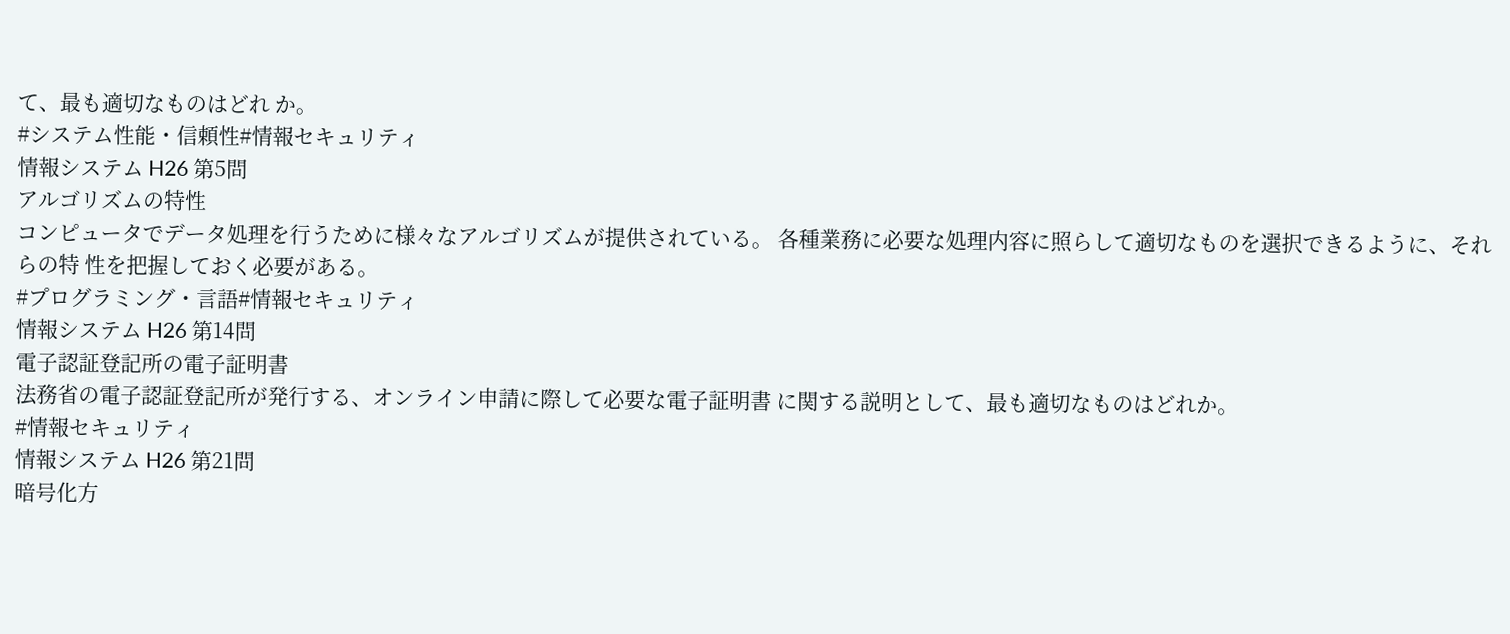て、最も適切なものはどれ か。
#システム性能・信頼性#情報セキュリティ
情報システム H26 第5問
アルゴリズムの特性
コンピュータでデータ処理を行うために様々なアルゴリズムが提供されている。 各種業務に必要な処理内容に照らして適切なものを選択できるように、それらの特 性を把握しておく必要がある。
#プログラミング・言語#情報セキュリティ
情報システム H26 第14問
電子認証登記所の電子証明書
法務省の電子認証登記所が発行する、オンライン申請に際して必要な電子証明書 に関する説明として、最も適切なものはどれか。
#情報セキュリティ
情報システム H26 第21問
暗号化方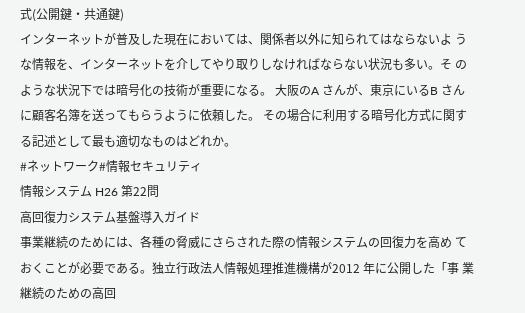式(公開鍵・共通鍵)
インターネットが普及した現在においては、関係者以外に知られてはならないよ うな情報を、インターネットを介してやり取りしなければならない状況も多い。そ のような状況下では暗号化の技術が重要になる。 大阪のA さんが、東京にいるB さんに顧客名簿を送ってもらうように依頼した。 その場合に利用する暗号化方式に関する記述として最も適切なものはどれか。
#ネットワーク#情報セキュリティ
情報システム H26 第22問
高回復力システム基盤導入ガイド
事業継続のためには、各種の脅威にさらされた際の情報システムの回復力を高め ておくことが必要である。独立行政法人情報処理推進機構が2012 年に公開した「事 業継続のための高回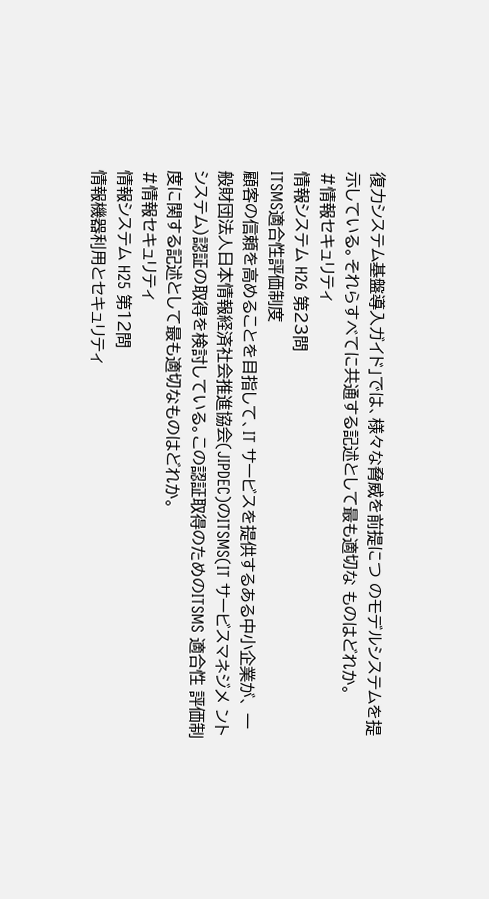復力システム基盤導入ガイド」では、様々な脅威を前提につ のモデルシステムを提示している。それらすべてに共通する記述として最も適切な ものはどれか。
#情報セキュリティ
情報システム H26 第23問
ITSMS適合性評価制度
顧客の信頼を高めることを目指して、IT サービスを提供するある中小企業が、 一般財団法人日本情報経済社会推進協会(JIPDEC)のITSMS(IT サービスマネジメ ントシステム)認証の取得を検討している。この認証取得のためのITSMS 適合性 評価制度に関する記述として最も適切なものはどれか。
#情報セキュリティ
情報システム H25 第12問
情報機器利用とセキュリティ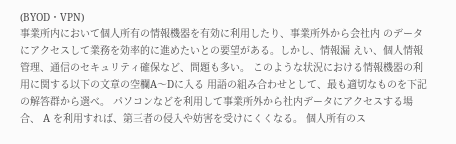(BYOD・VPN)
事業所内において個人所有の情報機器を有効に利用したり、事業所外から会社内 のデータにアクセスして業務を効率的に進めたいとの要望がある。しかし、情報漏 えい、個人情報管理、通信のセキュリティ確保など、問題も多い。 このような状況における情報機器の利用に関する以下の文章の空欄A〜Dに入る 用語の組み合わせとして、最も適切なものを下記の解答群から選べ。 パソコンなどを利用して事業所外から社内データにアクセスする場合、 A を利用すれば、第三者の侵入や妨害を受けにくくなる。 個人所有のス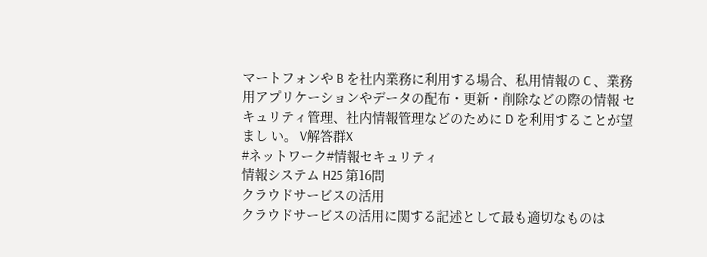マートフォンや B を社内業務に利用する場合、私用情報の C 、業務用アプリケーションやデータの配布・更新・削除などの際の情報 セキュリティ管理、社内情報管理などのために D を利用することが望まし い。 V解答群X
#ネットワーク#情報セキュリティ
情報システム H25 第16問
クラウドサービスの活用
クラウドサービスの活用に関する記述として最も適切なものは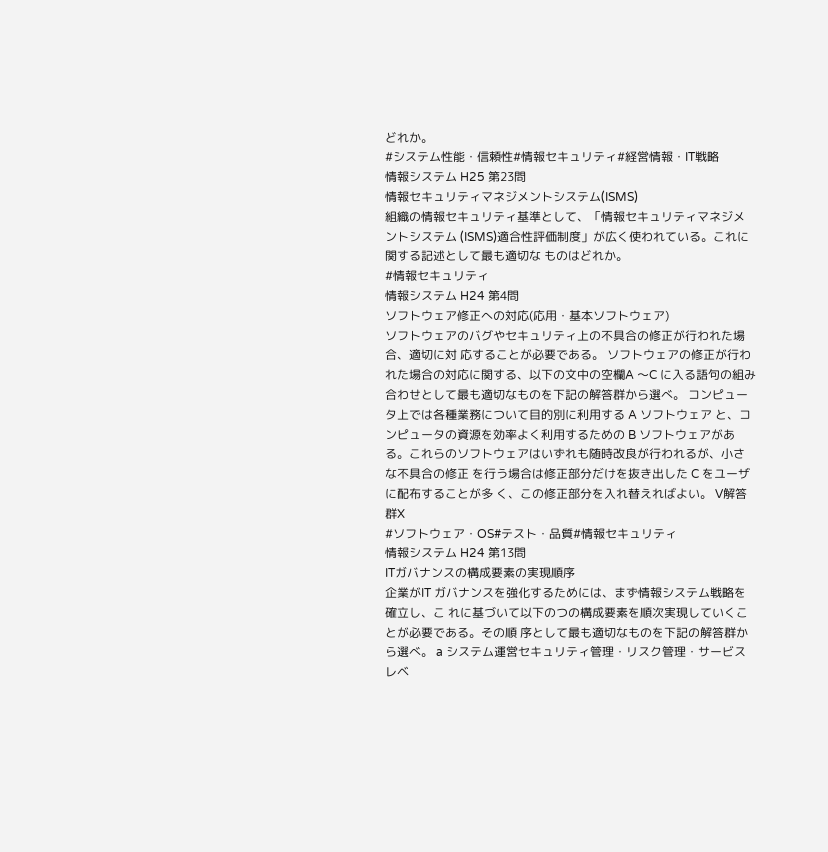どれか。
#システム性能・信頼性#情報セキュリティ#経営情報・IT戦略
情報システム H25 第23問
情報セキュリティマネジメントシステム(ISMS)
組織の情報セキュリティ基準として、「情報セキュリティマネジメントシステム (ISMS)適合性評価制度」が広く使われている。これに関する記述として最も適切な ものはどれか。
#情報セキュリティ
情報システム H24 第4問
ソフトウェア修正への対応(応用・基本ソフトウェア)
ソフトウェアのバグやセキュリティ上の不具合の修正が行われた場合、適切に対 応することが必要である。 ソフトウェアの修正が行われた場合の対応に関する、以下の文中の空欄A 〜C に入る語句の組み合わせとして最も適切なものを下記の解答群から選べ。 コンピュータ上では各種業務について目的別に利用する A ソフトウェア と、コンピュータの資源を効率よく利用するための B ソフトウェアがあ る。これらのソフトウェアはいずれも随時改良が行われるが、小さな不具合の修正 を行う場合は修正部分だけを抜き出した C をユーザに配布することが多 く、この修正部分を入れ替えればよい。 V解答群X
#ソフトウェア・OS#テスト・品質#情報セキュリティ
情報システム H24 第13問
ITガバナンスの構成要素の実現順序
企業がIT ガバナンスを強化するためには、まず情報システム戦略を確立し、こ れに基づいて以下のつの構成要素を順次実現していくことが必要である。その順 序として最も適切なものを下記の解答群から選べ。 a システム運営セキュリティ管理・リスク管理・サービスレベ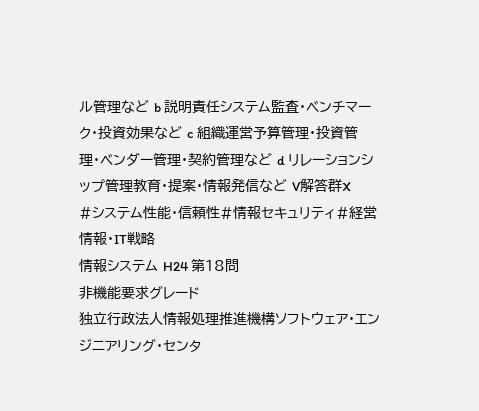ル管理など b 説明責任システム監査・ベンチマーク・投資効果など c 組織運営予算管理・投資管理・ベンダー管理・契約管理など d リレーションシップ管理教育・提案・情報発信など V解答群X
#システム性能・信頼性#情報セキュリティ#経営情報・IT戦略
情報システム H24 第18問
非機能要求グレード
独立行政法人情報処理推進機構ソフトウェア・エンジニアリング・センタ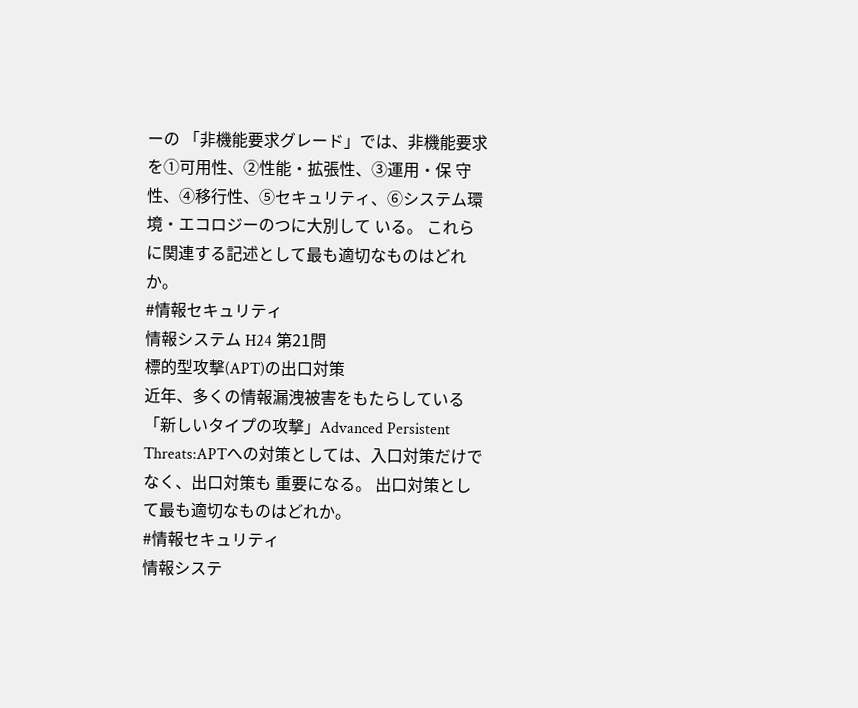ーの 「非機能要求グレード」では、非機能要求を①可用性、②性能・拡張性、③運用・保 守性、④移行性、⑤セキュリティ、⑥システム環境・エコロジーのつに大別して いる。 これらに関連する記述として最も適切なものはどれか。
#情報セキュリティ
情報システム H24 第21問
標的型攻撃(APT)の出口対策
近年、多くの情報漏洩被害をもたらしている「新しいタイプの攻撃」Advanced Persistent Threats:APTへの対策としては、入口対策だけでなく、出口対策も 重要になる。 出口対策として最も適切なものはどれか。
#情報セキュリティ
情報システ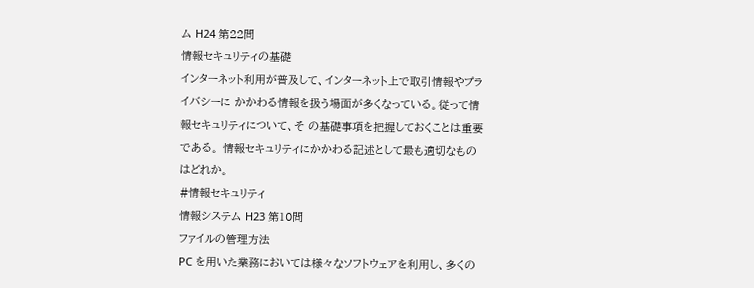ム H24 第22問
情報セキュリティの基礎
インターネット利用が普及して、インターネット上で取引情報やプライバシーに かかわる情報を扱う場面が多くなっている。従って情報セキュリティについて、そ の基礎事項を把握しておくことは重要である。 情報セキュリティにかかわる記述として最も適切なものはどれか。
#情報セキュリティ
情報システム H23 第10問
ファイルの管理方法
PC を用いた業務においては様々なソフトウェアを利用し、多くの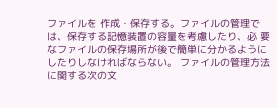ファイルを 作成・保存する。ファイルの管理では、保存する記憶装置の容量を考慮したり、必 要なファイルの保存場所が後で簡単に分かるようにしたりしなければならない。 ファイルの管理方法に関する次の文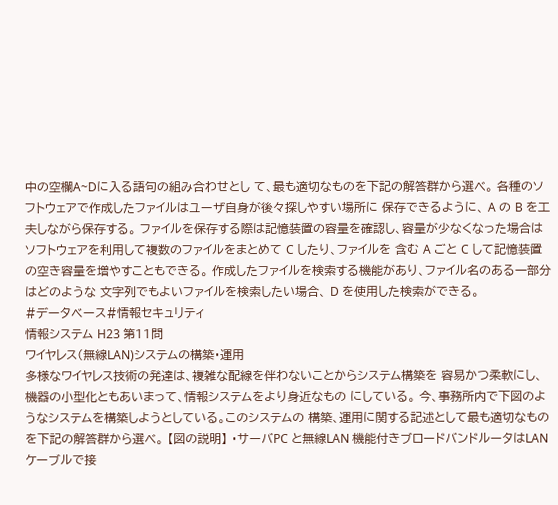中の空欄A~Dに入る語句の組み合わせとし て、最も適切なものを下記の解答群から選べ。 各種のソフトウェアで作成したファイルはユーザ自身が後々探しやすい場所に 保存できるように、 A の B を工夫しながら保存する。 ファイルを保存する際は記憶装置の容量を確認し、容量が少なくなった場合は ソフトウェアを利用して複数のファイルをまとめて C したり、ファイルを 含む A ごと C して記憶装置の空き容量を増やすこともできる。 作成したファイルを検索する機能があり、ファイル名のある一部分はどのような 文字列でもよいファイルを検索したい場合、 D を使用した検索ができる。
#データベース#情報セキュリティ
情報システム H23 第11問
ワイヤレス(無線LAN)システムの構築・運用
多様なワイヤレス技術の発達は、複雑な配線を伴わないことからシステム構築を 容易かつ柔軟にし、機器の小型化ともあいまって、情報システムをより身近なもの にしている。 今、事務所内で下図のようなシステムを構築しようとしている。このシステムの 構築、運用に関する記述として最も適切なものを下記の解答群から選べ。 【図の説明】 ・サーバPC と無線LAN 機能付きブロードバンドルータはLAN ケーブルで接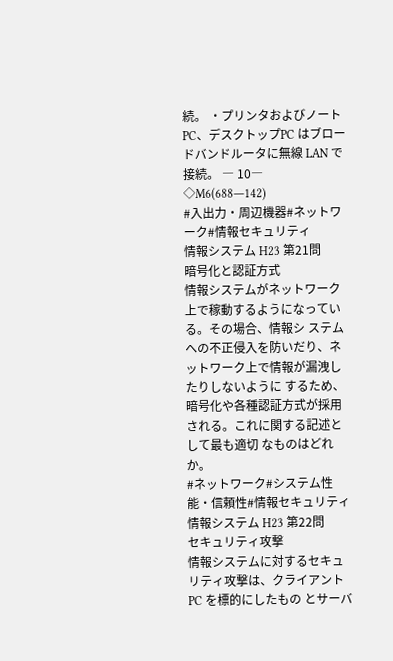続。 ・プリンタおよびノートPC、デスクトップPC はブロードバンドルータに無線 LAN で接続。 ― 10― ◇M6(688―142)
#入出力・周辺機器#ネットワーク#情報セキュリティ
情報システム H23 第21問
暗号化と認証方式
情報システムがネットワーク上で稼動するようになっている。その場合、情報シ ステムへの不正侵入を防いだり、ネットワーク上で情報が漏洩したりしないように するため、暗号化や各種認証方式が採用される。これに関する記述として最も適切 なものはどれか。
#ネットワーク#システム性能・信頼性#情報セキュリティ
情報システム H23 第22問
セキュリティ攻撃
情報システムに対するセキュリティ攻撃は、クライアントPC を標的にしたもの とサーバ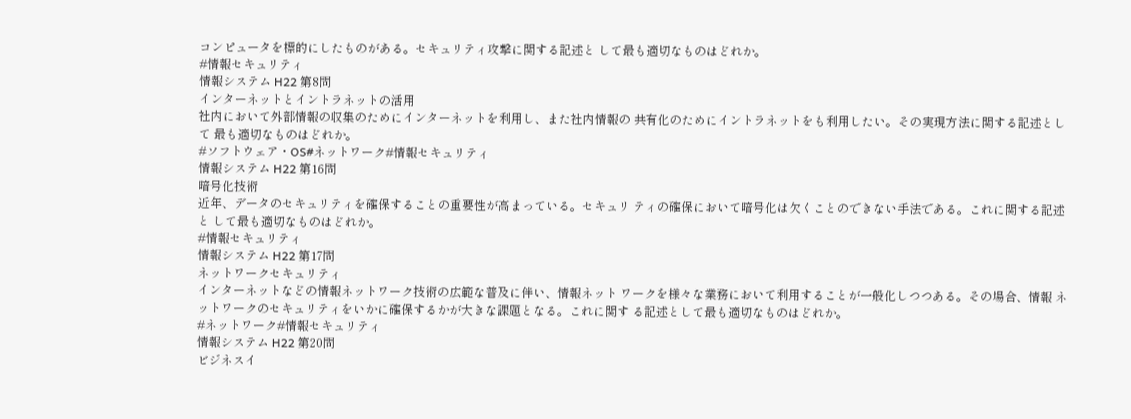コンピュータを標的にしたものがある。セキュリティ攻撃に関する記述と して最も適切なものはどれか。
#情報セキュリティ
情報システム H22 第8問
インターネットとイントラネットの活用
社内において外部情報の収集のためにインターネットを利用し、また社内情報の 共有化のためにイントラネットをも利用したい。その実現方法に関する記述として 最も適切なものはどれか。
#ソフトウェア・OS#ネットワーク#情報セキュリティ
情報システム H22 第16問
暗号化技術
近年、データのセキュリティを確保することの重要性が高まっている。セキュリ ティの確保において暗号化は欠くことのできない手法である。これに関する記述と して最も適切なものはどれか。
#情報セキュリティ
情報システム H22 第17問
ネットワークセキュリティ
インターネットなどの情報ネットワーク技術の広範な普及に伴い、情報ネット ワークを様々な業務において利用することが一般化しつつある。その場合、情報 ネットワークのセキュリティをいかに確保するかが大きな課題となる。これに関す る記述として最も適切なものはどれか。
#ネットワーク#情報セキュリティ
情報システム H22 第20問
ビジネスイ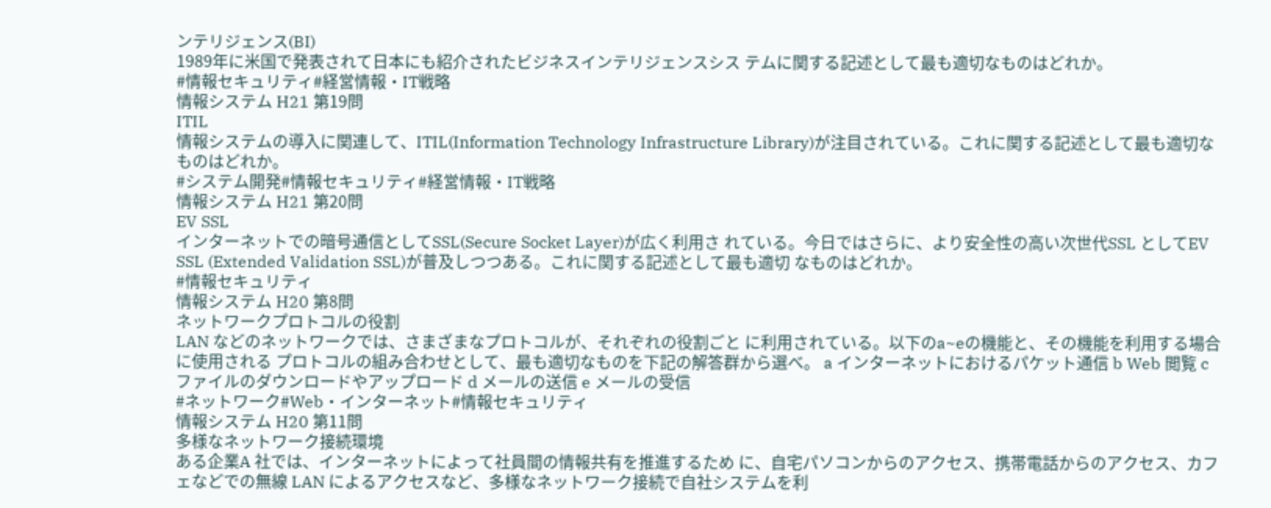ンテリジェンス(BI)
1989年に米国で発表されて日本にも紹介されたビジネスインテリジェンスシス テムに関する記述として最も適切なものはどれか。
#情報セキュリティ#経営情報・IT戦略
情報システム H21 第19問
ITIL
情報システムの導入に関連して、ITIL(Information Technology Infrastructure Library)が注目されている。これに関する記述として最も適切なものはどれか。
#システム開発#情報セキュリティ#経営情報・IT戦略
情報システム H21 第20問
EV SSL
インターネットでの暗号通信としてSSL(Secure Socket Layer)が広く利用さ れている。今日ではさらに、より安全性の高い次世代SSL としてEV SSL (Extended Validation SSL)が普及しつつある。これに関する記述として最も適切 なものはどれか。
#情報セキュリティ
情報システム H20 第8問
ネットワークプロトコルの役割
LAN などのネットワークでは、さまざまなプロトコルが、それぞれの役割ごと に利用されている。以下のa~eの機能と、その機能を利用する場合に使用される プロトコルの組み合わせとして、最も適切なものを下記の解答群から選べ。 a インターネットにおけるパケット通信 b Web 閲覧 c ファイルのダウンロードやアップロード d メールの送信 e メールの受信
#ネットワーク#Web・インターネット#情報セキュリティ
情報システム H20 第11問
多様なネットワーク接続環境
ある企業A 社では、インターネットによって社員間の情報共有を推進するため に、自宅パソコンからのアクセス、携帯電話からのアクセス、カフェなどでの無線 LAN によるアクセスなど、多様なネットワーク接続で自社システムを利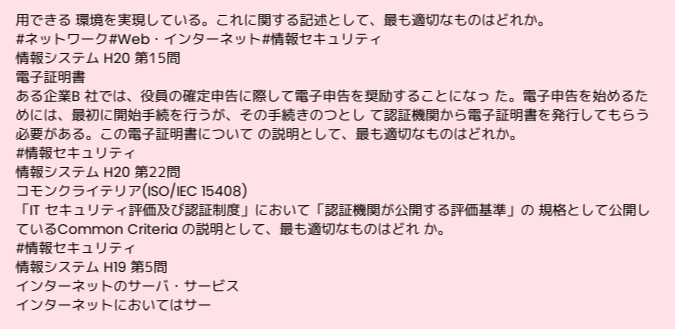用できる 環境を実現している。これに関する記述として、最も適切なものはどれか。
#ネットワーク#Web・インターネット#情報セキュリティ
情報システム H20 第15問
電子証明書
ある企業B 社では、役員の確定申告に際して電子申告を奨励することになっ た。電子申告を始めるためには、最初に開始手続を行うが、その手続きのつとし て認証機関から電子証明書を発行してもらう必要がある。この電子証明書について の説明として、最も適切なものはどれか。
#情報セキュリティ
情報システム H20 第22問
コモンクライテリア(ISO/IEC 15408)
「IT セキュリティ評価及び認証制度」において「認証機関が公開する評価基準」の 規格として公開しているCommon Criteria の説明として、最も適切なものはどれ か。
#情報セキュリティ
情報システム H19 第5問
インターネットのサーバ・サービス
インターネットにおいてはサー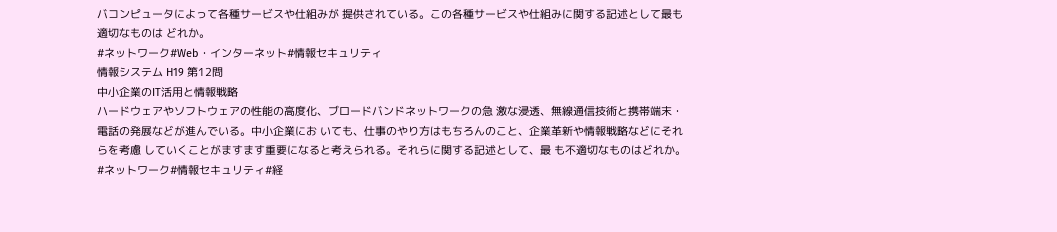バコンピュータによって各種サービスや仕組みが 提供されている。この各種サービスや仕組みに関する記述として最も適切なものは どれか。
#ネットワーク#Web・インターネット#情報セキュリティ
情報システム H19 第12問
中小企業のIT活用と情報戦略
ハードウェアやソフトウェアの性能の高度化、ブロードバンドネットワークの急 激な浸透、無線通信技術と携帯端末・電話の発展などが進んでいる。中小企業にお いても、仕事のやり方はもちろんのこと、企業革新や情報戦略などにそれらを考慮 していくことがますます重要になると考えられる。それらに関する記述として、最 も不適切なものはどれか。
#ネットワーク#情報セキュリティ#経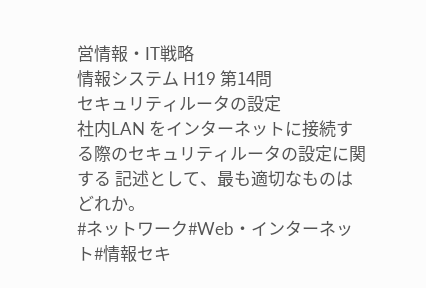営情報・IT戦略
情報システム H19 第14問
セキュリティルータの設定
社内LAN をインターネットに接続する際のセキュリティルータの設定に関する 記述として、最も適切なものはどれか。
#ネットワーク#Web・インターネット#情報セキ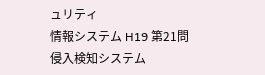ュリティ
情報システム H19 第21問
侵入検知システム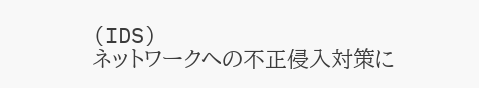(IDS)
ネットワークへの不正侵入対策に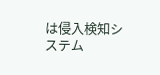は侵入検知システム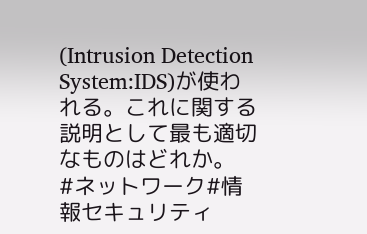(Intrusion Detection System:IDS)が使われる。これに関する説明として最も適切なものはどれか。
#ネットワーク#情報セキュリティ